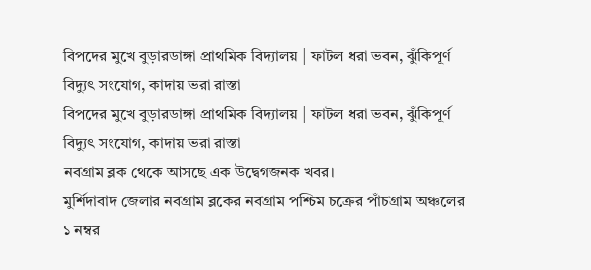বিপদের মুখে বুড়ারডাঙ্গা প্রাথমিক বিদ্যালয় | ফাটল ধরা ভবন, ঝুঁকিপূর্ণ বিদ্যুৎ সংযোগ, কাদায় ভরা রাস্তা
বিপদের মুখে বুড়ারডাঙ্গা প্রাথমিক বিদ্যালয় | ফাটল ধরা ভবন, ঝুঁকিপূর্ণ বিদ্যুৎ সংযোগ, কাদায় ভরা রাস্তা
নবগ্রাম ব্লক থেকে আসছে এক উদ্বেগজনক খবর।
মুর্শিদাবাদ জেলার নবগ্রাম ব্লকের নবগ্রাম পশ্চিম চক্রের পাঁচগ্রাম অঞ্চলের ১ নম্বর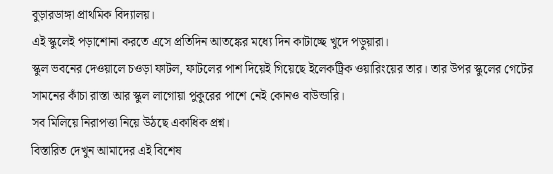বুড়ারডাঙ্গা প্রাথমিক বিদ্যালয়।
এই স্কুলেই পড়াশোনা করতে এসে প্রতিদিন আতঙ্কের মধ্যে দিন কাটাচ্ছে খুদে পড়ুয়ারা।
স্কুল ভবনের দেওয়ালে চওড়া ফাটল, ফাটলের পাশ দিয়েই গিয়েছে ইলেকট্রিক ওয়ারিংয়ের তার। তার উপর স্কুলের গেটের সামনের কাঁচা রাস্তা আর স্কুল লাগোয়া পুকুরের পাশে নেই কোনও বাউন্ডারি।
সব মিলিয়ে নিরাপত্তা নিয়ে উঠছে একাধিক প্রশ্ন।
বিস্তারিত দেখুন আমাদের এই বিশেষ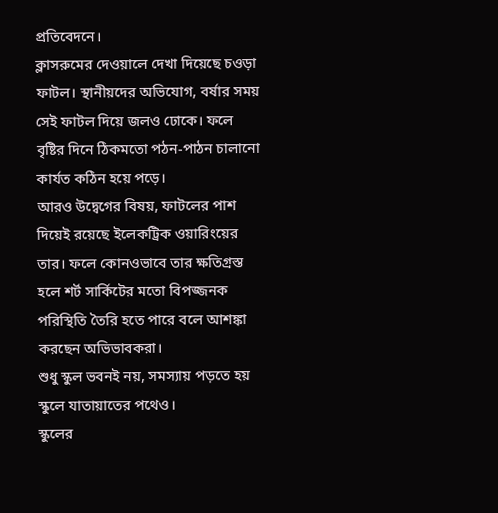প্রতিবেদনে।
ক্লাসরুমের দেওয়ালে দেখা দিয়েছে চওড়া ফাটল। স্থানীয়দের অভিযোগ, বর্ষার সময় সেই ফাটল দিয়ে জলও ঢোকে। ফলে বৃষ্টির দিনে ঠিকমতো পঠন-পাঠন চালানো কার্যত কঠিন হয়ে পড়ে।
আরও উদ্বেগের বিষয়, ফাটলের পাশ দিয়েই রয়েছে ইলেকট্রিক ওয়ারিংয়ের তার। ফলে কোনওভাবে তার ক্ষতিগ্রস্ত হলে শর্ট সার্কিটের মতো বিপজ্জনক পরিস্থিতি তৈরি হতে পারে বলে আশঙ্কা করছেন অভিভাবকরা।
শুধু স্কুল ভবনই নয়, সমস্যায় পড়তে হয় স্কুলে যাতায়াতের পথেও।
স্কুলের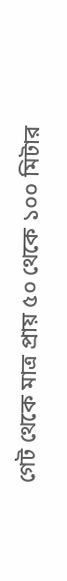গেট থেকে মাত্র প্রায় ৫০ থেকে ১০০ মিটার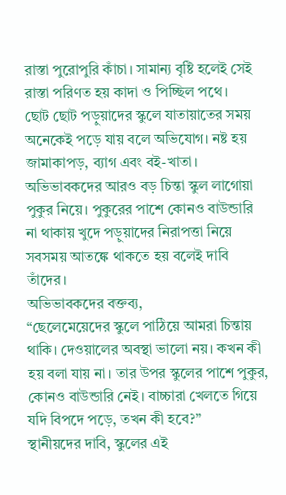রাস্তা পুরোপুরি কাঁচা। সামান্য বৃষ্টি হলেই সেই রাস্তা পরিণত হয় কাদা ও পিচ্ছিল পথে।
ছোট ছোট পড়ুয়াদের স্কুলে যাতায়াতের সময় অনেকেই পড়ে যায় বলে অভিযোগ। নষ্ট হয় জামাকাপড়, ব্যাগ এবং বই-খাতা।
অভিভাবকদের আরও বড় চিন্তা স্কুল লাগোয়া পুকুর নিয়ে। পুকুরের পাশে কোনও বাউন্ডারি না থাকায় খুদে পড়ুয়াদের নিরাপত্তা নিয়ে সবসময় আতঙ্কে থাকতে হয় বলেই দাবি তাঁদের।
অভিভাবকদের বক্তব্য,
“ছেলেমেয়েদের স্কুলে পাঠিয়ে আমরা চিন্তায় থাকি। দেওয়ালের অবস্থা ভালো নয়। কখন কী হয় বলা যায় না। তার উপর স্কুলের পাশে পুকুর, কোনও বাউন্ডারি নেই। বাচ্চারা খেলতে গিয়ে যদি বিপদে পড়ে, তখন কী হবে?”
স্থানীয়দের দাবি, স্কুলের এই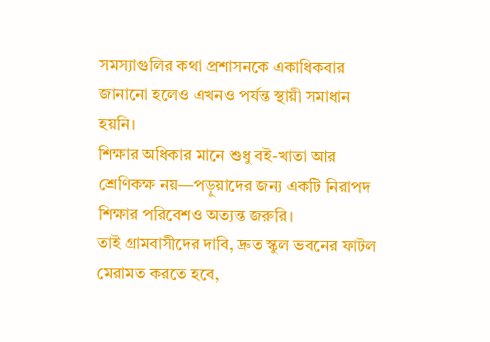সমস্যাগুলির কথা প্রশাসনকে একাধিকবার জানানো হলেও এখনও পর্যন্ত স্থায়ী সমাধান হয়নি।
শিক্ষার অধিকার মানে শুধু বই-খাতা আর শ্রেণিকক্ষ নয়—পড়ুয়াদের জন্য একটি নিরাপদ শিক্ষার পরিবেশও অত্যন্ত জরুরি।
তাই গ্রামবাসীদের দাবি, দ্রুত স্কুল ভবনের ফাটল মেরামত করতে হবে,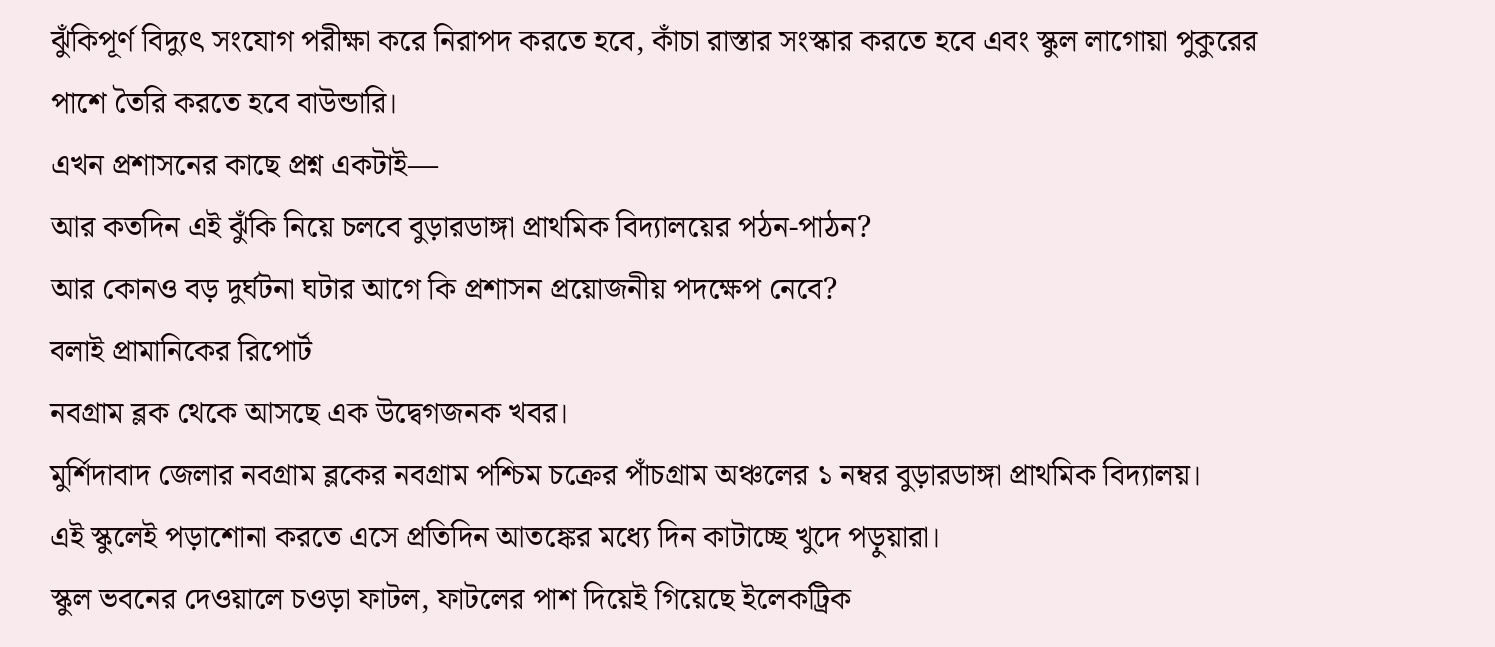ঝুঁকিপূর্ণ বিদ্যুৎ সংযোগ পরীক্ষা করে নিরাপদ করতে হবে, কাঁচা রাস্তার সংস্কার করতে হবে এবং স্কুল লাগোয়া পুকুরের পাশে তৈরি করতে হবে বাউন্ডারি।
এখন প্রশাসনের কাছে প্রশ্ন একটাই—
আর কতদিন এই ঝুঁকি নিয়ে চলবে বুড়ারডাঙ্গা প্রাথমিক বিদ্যালয়ের পঠন-পাঠন?
আর কোনও বড় দুর্ঘটনা ঘটার আগে কি প্রশাসন প্রয়োজনীয় পদক্ষেপ নেবে?
বলাই প্রামানিকের রিপোর্ট
নবগ্রাম ব্লক থেকে আসছে এক উদ্বেগজনক খবর।
মুর্শিদাবাদ জেলার নবগ্রাম ব্লকের নবগ্রাম পশ্চিম চক্রের পাঁচগ্রাম অঞ্চলের ১ নম্বর বুড়ারডাঙ্গা প্রাথমিক বিদ্যালয়।
এই স্কুলেই পড়াশোনা করতে এসে প্রতিদিন আতঙ্কের মধ্যে দিন কাটাচ্ছে খুদে পড়ুয়ারা।
স্কুল ভবনের দেওয়ালে চওড়া ফাটল, ফাটলের পাশ দিয়েই গিয়েছে ইলেকট্রিক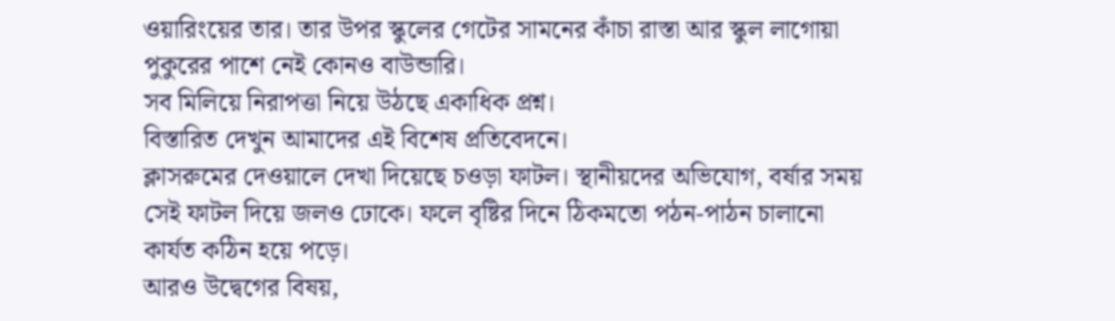ওয়ারিংয়ের তার। তার উপর স্কুলের গেটের সামনের কাঁচা রাস্তা আর স্কুল লাগোয়া পুকুরের পাশে নেই কোনও বাউন্ডারি।
সব মিলিয়ে নিরাপত্তা নিয়ে উঠছে একাধিক প্রশ্ন।
বিস্তারিত দেখুন আমাদের এই বিশেষ প্রতিবেদনে।
ক্লাসরুমের দেওয়ালে দেখা দিয়েছে চওড়া ফাটল। স্থানীয়দের অভিযোগ, বর্ষার সময় সেই ফাটল দিয়ে জলও ঢোকে। ফলে বৃষ্টির দিনে ঠিকমতো পঠন-পাঠন চালানো কার্যত কঠিন হয়ে পড়ে।
আরও উদ্বেগের বিষয়,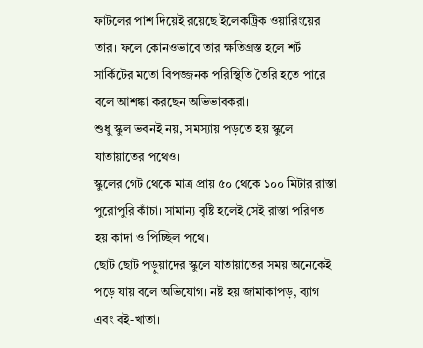ফাটলের পাশ দিয়েই রয়েছে ইলেকট্রিক ওয়ারিংয়ের তার। ফলে কোনওভাবে তার ক্ষতিগ্রস্ত হলে শর্ট সার্কিটের মতো বিপজ্জনক পরিস্থিতি তৈরি হতে পারে বলে আশঙ্কা করছেন অভিভাবকরা।
শুধু স্কুল ভবনই নয়, সমস্যায় পড়তে হয় স্কুলে যাতায়াতের পথেও।
স্কুলের গেট থেকে মাত্র প্রায় ৫০ থেকে ১০০ মিটার রাস্তা পুরোপুরি কাঁচা। সামান্য বৃষ্টি হলেই সেই রাস্তা পরিণত হয় কাদা ও পিচ্ছিল পথে।
ছোট ছোট পড়ুয়াদের স্কুলে যাতায়াতের সময় অনেকেই পড়ে যায় বলে অভিযোগ। নষ্ট হয় জামাকাপড়, ব্যাগ এবং বই-খাতা।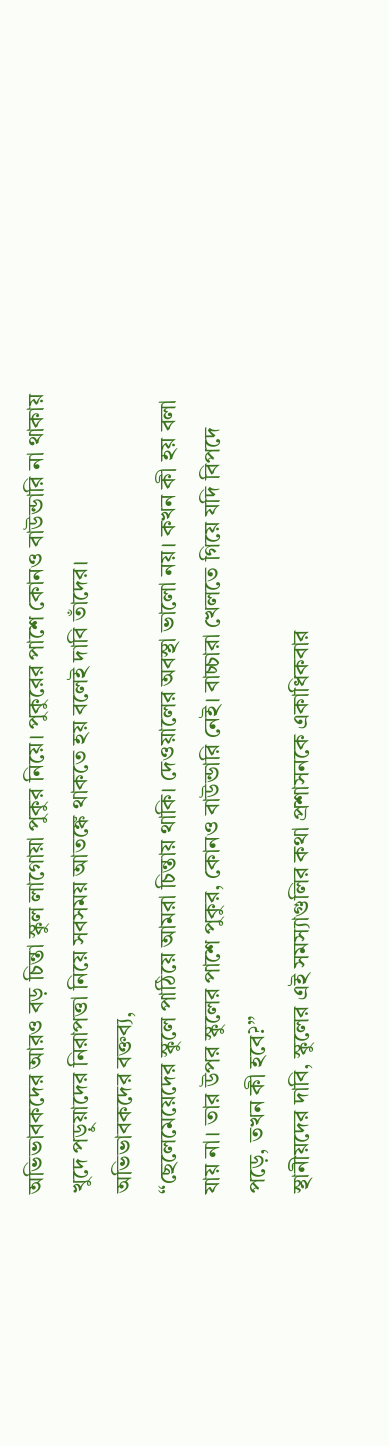অভিভাবকদের আরও বড় চিন্তা স্কুল লাগোয়া পুকুর নিয়ে। পুকুরের পাশে কোনও বাউন্ডারি না থাকায় খুদে পড়ুয়াদের নিরাপত্তা নিয়ে সবসময় আতঙ্কে থাকতে হয় বলেই দাবি তাঁদের।
অভিভাবকদের বক্তব্য,
“ছেলেমেয়েদের স্কুলে পাঠিয়ে আমরা চিন্তায় থাকি। দেওয়ালের অবস্থা ভালো নয়। কখন কী হয় বলা যায় না। তার উপর স্কুলের পাশে পুকুর, কোনও বাউন্ডারি নেই। বাচ্চারা খেলতে গিয়ে যদি বিপদে পড়ে, তখন কী হবে?”
স্থানীয়দের দাবি, স্কুলের এই সমস্যাগুলির কথা প্রশাসনকে একাধিকবার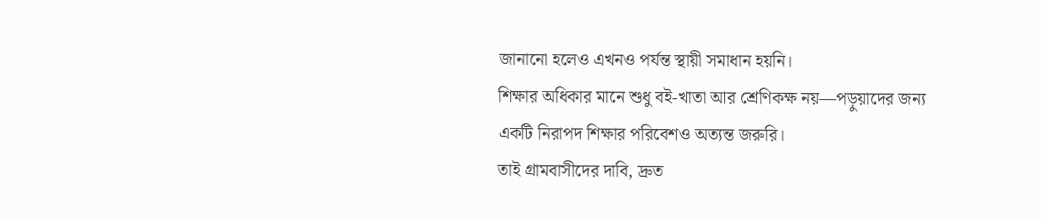জানানো হলেও এখনও পর্যন্ত স্থায়ী সমাধান হয়নি।
শিক্ষার অধিকার মানে শুধু বই-খাতা আর শ্রেণিকক্ষ নয়—পড়ুয়াদের জন্য একটি নিরাপদ শিক্ষার পরিবেশও অত্যন্ত জরুরি।
তাই গ্রামবাসীদের দাবি, দ্রুত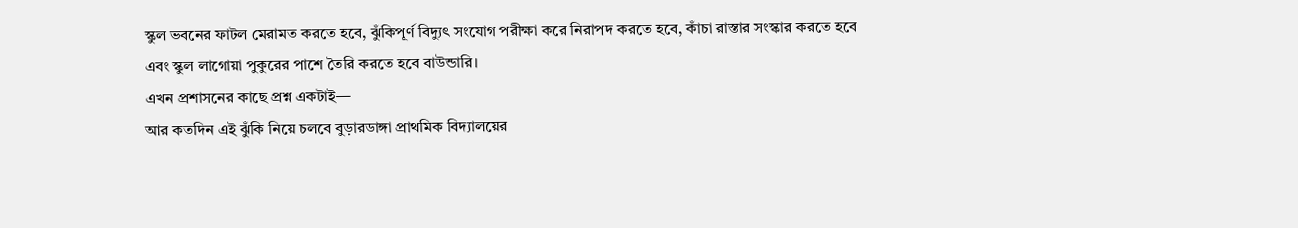স্কুল ভবনের ফাটল মেরামত করতে হবে, ঝুঁকিপূর্ণ বিদ্যুৎ সংযোগ পরীক্ষা করে নিরাপদ করতে হবে, কাঁচা রাস্তার সংস্কার করতে হবে এবং স্কুল লাগোয়া পুকুরের পাশে তৈরি করতে হবে বাউন্ডারি।
এখন প্রশাসনের কাছে প্রশ্ন একটাই—
আর কতদিন এই ঝুঁকি নিয়ে চলবে বুড়ারডাঙ্গা প্রাথমিক বিদ্যালয়ের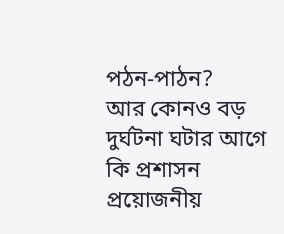পঠন-পাঠন?
আর কোনও বড় দুর্ঘটনা ঘটার আগে কি প্রশাসন প্রয়োজনীয়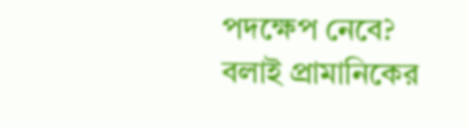পদক্ষেপ নেবে?
বলাই প্রামানিকের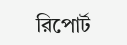রিপোর্ট